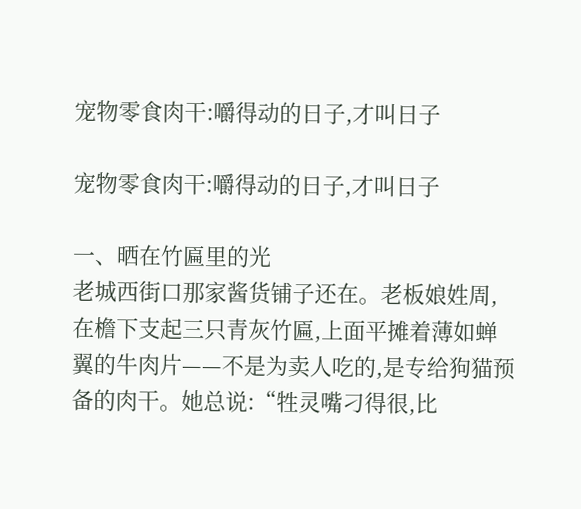宠物零食肉干:嚼得动的日子,才叫日子

宠物零食肉干:嚼得动的日子,才叫日子

一、晒在竹匾里的光
老城西街口那家酱货铺子还在。老板娘姓周,在檐下支起三只青灰竹匾,上面平摊着薄如蝉翼的牛肉片——不是为卖人吃的,是专给狗猫预备的肉干。她总说:“牲灵嘴刁得很,比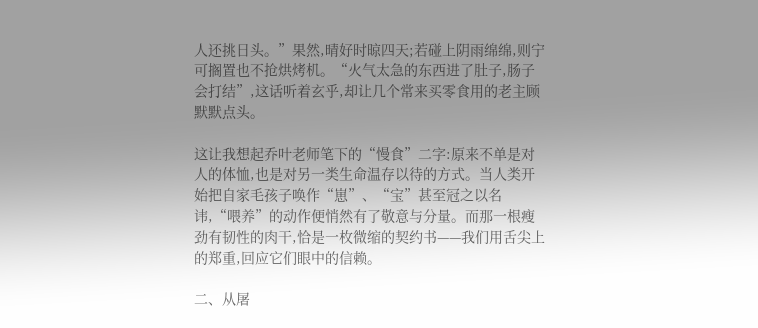人还挑日头。”果然,晴好时晾四天;若碰上阴雨绵绵,则宁可搁置也不抢烘烤机。“火气太急的东西进了肚子,肠子会打结”,这话听着玄乎,却让几个常来买零食用的老主顾默默点头。

这让我想起乔叶老师笔下的“慢食”二字:原来不单是对人的体恤,也是对另一类生命温存以待的方式。当人类开始把自家毛孩子唤作“崽”、“宝”甚至冠之以名讳,“喂养”的动作便悄然有了敬意与分量。而那一根瘦劲有韧性的肉干,恰是一枚微缩的契约书——我们用舌尖上的郑重,回应它们眼中的信赖。

二、从屠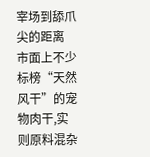宰场到舔爪尖的距离
市面上不少标榜“天然风干”的宠物肉干,实则原料混杂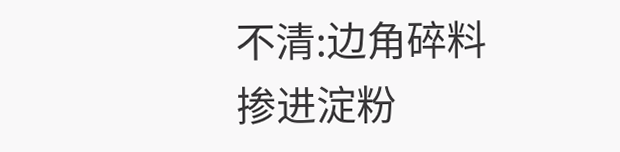不清:边角碎料掺进淀粉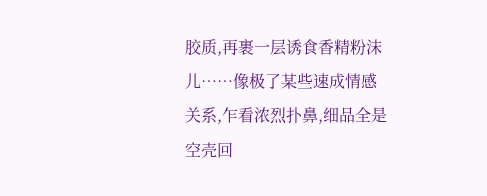胶质,再裹一层诱食香精粉沫儿……像极了某些速成情感关系,乍看浓烈扑鼻,细品全是空壳回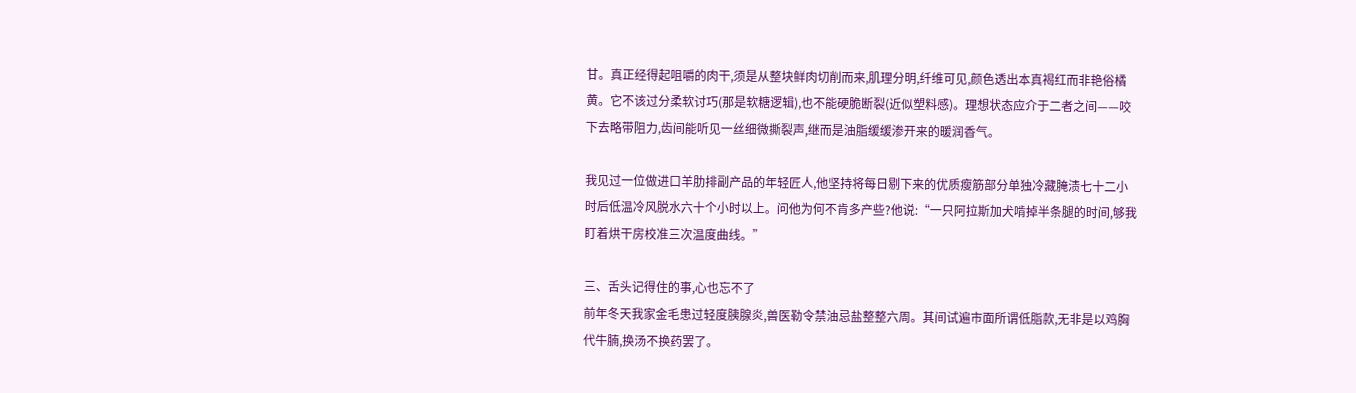甘。真正经得起咀嚼的肉干,须是从整块鲜肉切削而来,肌理分明,纤维可见,颜色透出本真褐红而非艳俗橘黄。它不该过分柔软讨巧(那是软糖逻辑),也不能硬脆断裂(近似塑料感)。理想状态应介于二者之间——咬下去略带阻力,齿间能听见一丝细微撕裂声,继而是油脂缓缓渗开来的暖润香气。

我见过一位做进口羊肋排副产品的年轻匠人,他坚持将每日剔下来的优质瘦筋部分单独冷藏腌渍七十二小时后低温冷风脱水六十个小时以上。问他为何不肯多产些?他说:“一只阿拉斯加犬啃掉半条腿的时间,够我盯着烘干房校准三次温度曲线。”

三、舌头记得住的事,心也忘不了
前年冬天我家金毛患过轻度胰腺炎,兽医勒令禁油忌盐整整六周。其间试遍市面所谓低脂款,无非是以鸡胸代牛腩,换汤不换药罢了。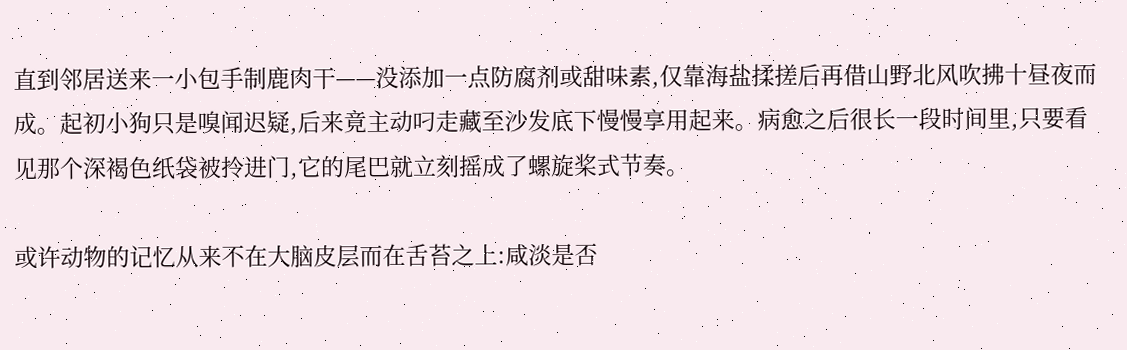直到邻居送来一小包手制鹿肉干——没添加一点防腐剂或甜味素,仅靠海盐揉搓后再借山野北风吹拂十昼夜而成。起初小狗只是嗅闻迟疑,后来竟主动叼走藏至沙发底下慢慢享用起来。病愈之后很长一段时间里,只要看见那个深褐色纸袋被拎进门,它的尾巴就立刻摇成了螺旋桨式节奏。

或许动物的记忆从来不在大脑皮层而在舌苔之上:咸淡是否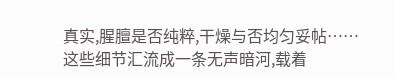真实,腥膻是否纯粹,干燥与否均匀妥帖……这些细节汇流成一条无声暗河,载着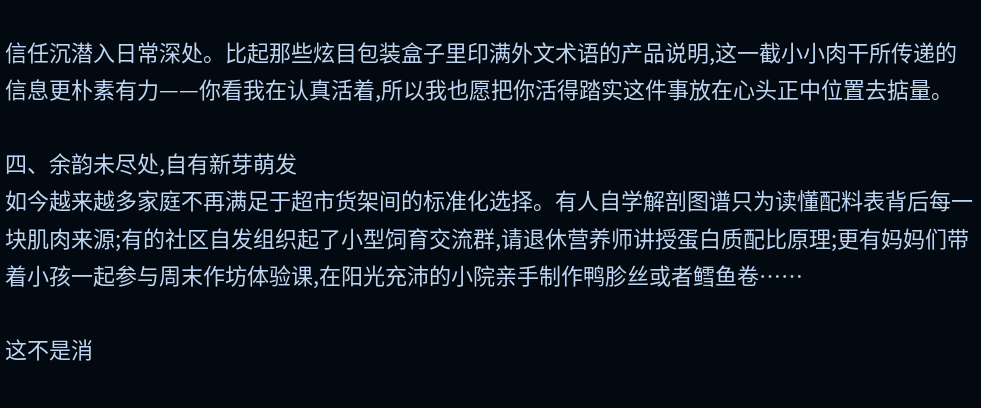信任沉潜入日常深处。比起那些炫目包装盒子里印满外文术语的产品说明,这一截小小肉干所传递的信息更朴素有力——你看我在认真活着,所以我也愿把你活得踏实这件事放在心头正中位置去掂量。

四、余韵未尽处,自有新芽萌发
如今越来越多家庭不再满足于超市货架间的标准化选择。有人自学解剖图谱只为读懂配料表背后每一块肌肉来源;有的社区自发组织起了小型饲育交流群,请退休营养师讲授蛋白质配比原理;更有妈妈们带着小孩一起参与周末作坊体验课,在阳光充沛的小院亲手制作鸭胗丝或者鳕鱼卷……

这不是消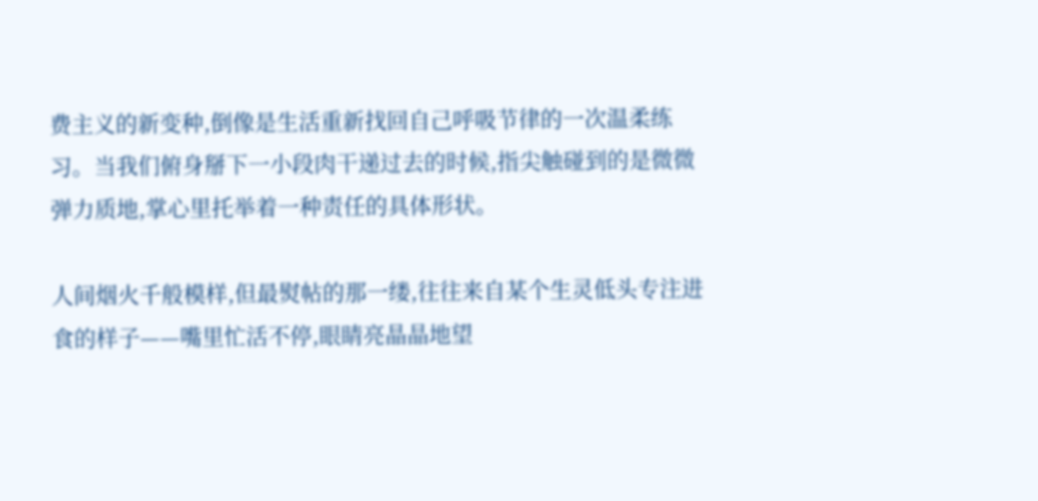费主义的新变种,倒像是生活重新找回自己呼吸节律的一次温柔练习。当我们俯身掰下一小段肉干递过去的时候,指尖触碰到的是微微弹力质地,掌心里托举着一种责任的具体形状。

人间烟火千般模样,但最熨帖的那一缕,往往来自某个生灵低头专注进食的样子——嘴里忙活不停,眼睛亮晶晶地望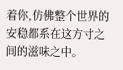着你,仿佛整个世界的安稳都系在这方寸之间的滋味之中。